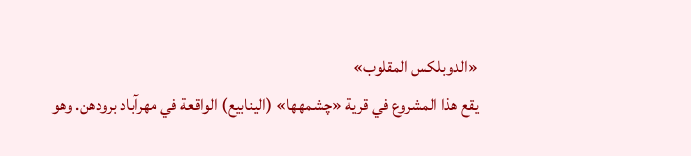«الدوبلكس المقلوب»
يقع هذا المشروع في قرية «چشمهها» (الينابيع) الواقعة في مهرآباد برودهن. وهو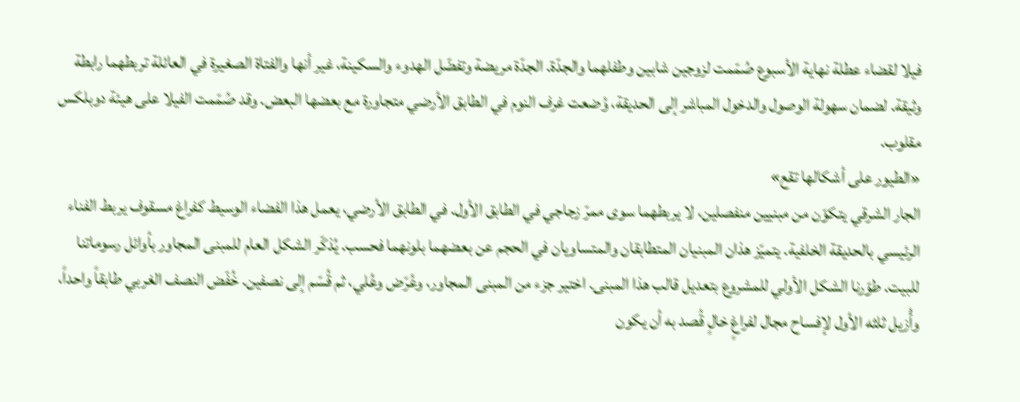فيلا لقضاء عطلة نهاية الأسبوع صُمّمت لزوجين شابين وطفلهما والجدّة. الجدّة مريضة وتفضّل الهدوء والسكينة، غير أنها والفتاة الصغيرة في العائلة تربطهما رابطة وثيقة. لضمان سهولة الوصول والدخول المباشر إلى الحديقة، وُضعت غرف النوم في الطابق الأرضي متجاورة مع بعضها البعض. وقد صُمّمت الفيلا على هيئة دوبلكس مقلوب.
«الطيور على أشكالها تقع»
الجار الشرقي يتكوّن من مبنيين منفصلين، لا يربطهما سوى ممرّ زجاجي في الطابق الأول. في الطابق الأرضي، يعمل هذا الفضاء الوسيط كفراغ مسقوف يربط الفناء الرئيسي بالحديقة الخلفية. يتميّز هذان المبنيان المتطابقان والمتساويان في الحجم عن بعضهما بلونهما فحسب. يُذكّر الشكل العام للمبنى المجاور بأوائل رسوماتنا للبيت. طوّرنا الشكل الأولي للمشروع بتعديل قالب هذا المبنى. اختير جزء من المبنى المجاور، وعُرّض وعُلي، ثم قُسّم إلى نصفين. خُفّض النصف الغربي طابقاً واحداً، وأُزيل ثلثه الأول لإفساح مجال لفراغٍ خالٍ قُصد به أن يكون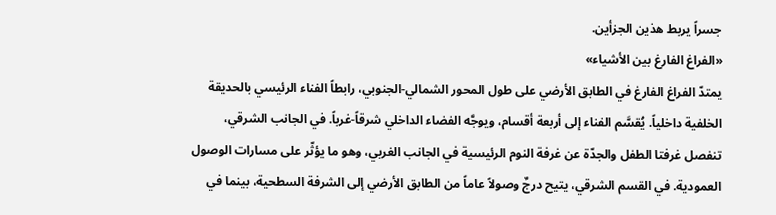جسراً يربط هذين الجزأين.
«الفراغ الفارغ بين الأشياء»
يمتدّ الفراغ الفارغ في الطابق الأرضي على طول المحور الشمالي-الجنوبي، رابطاً الفناء الرئيسي بالحديقة الخلفية داخلياً. يُقسَّم الفناء إلى أربعة أقسام، ويوجَّه الفضاء الداخلي شرقاً-غرباً. في الجانب الشرقي، تنفصل غرفتا الطفل والجدّة عن غرفة النوم الرئيسية في الجانب الغربي، وهو ما يؤثّر على مسارات الوصول العمودية. في القسم الشرقي، يتيح درجٌ وصولاً عاماً من الطابق الأرضي إلى الشرفة السطحية، بينما في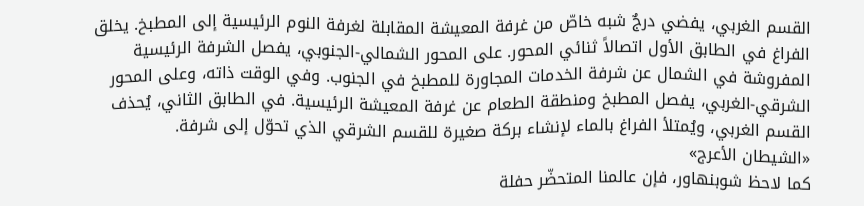القسم الغربي، يفضي درجٌ شبه خاصّ من غرفة المعيشة المقابلة لغرفة النوم الرئيسية إلى المطبخ. يخلق الفراغ في الطابق الأول اتصالاً ثنائي المحور. على المحور الشمالي-الجنوبي، يفصل الشرفة الرئيسية المفروشة في الشمال عن شرفة الخدمات المجاورة للمطبخ في الجنوب. وفي الوقت ذاته، وعلى المحور الشرقي-الغربي، يفصل المطبخ ومنطقة الطعام عن غرفة المعيشة الرئيسية. في الطابق الثاني، يُحذف القسم الغربي، ويُمتلأ الفراغ بالماء لإنشاء بركة صغيرة للقسم الشرقي الذي تحوّل إلى شرفة.
«الشيطان الأعرج»
كما لاحظ شوبنهاور، فإن عالمنا المتحضّر حفلة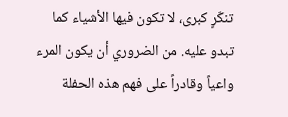تنكّرٍ كبرى، لا تكون فيها الأشياء كما تبدو عليه. من الضروري أن يكون المرء واعياً وقادراً على فهم هذه الحفلة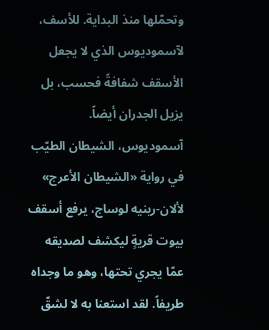وتحمّلها منذ البداية. للأسف، لآسموديوس الذي لا يجعل الأسقف شفافةً فحسب، بل يزيل الجدران أيضاً. آسموديوس، الشيطان الطيّب في رواية «الشيطان الأعرج» لألان-رينيه لوساج، يرفع أسقف بيوت قريةٍ ليكشف لصديقه عمّا يجري تحتها، وهو ما وجداه طريفاً. لقد استعنا به لا لشقّ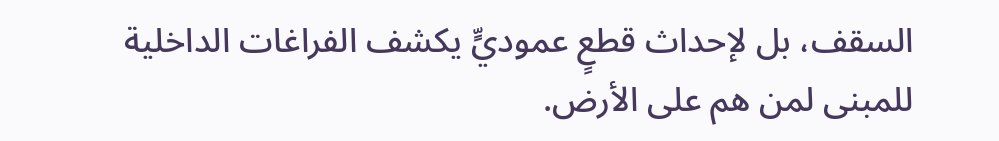السقف، بل لإحداث قطعٍ عموديٍّ يكشف الفراغات الداخلية للمبنى لمن هم على الأرض.